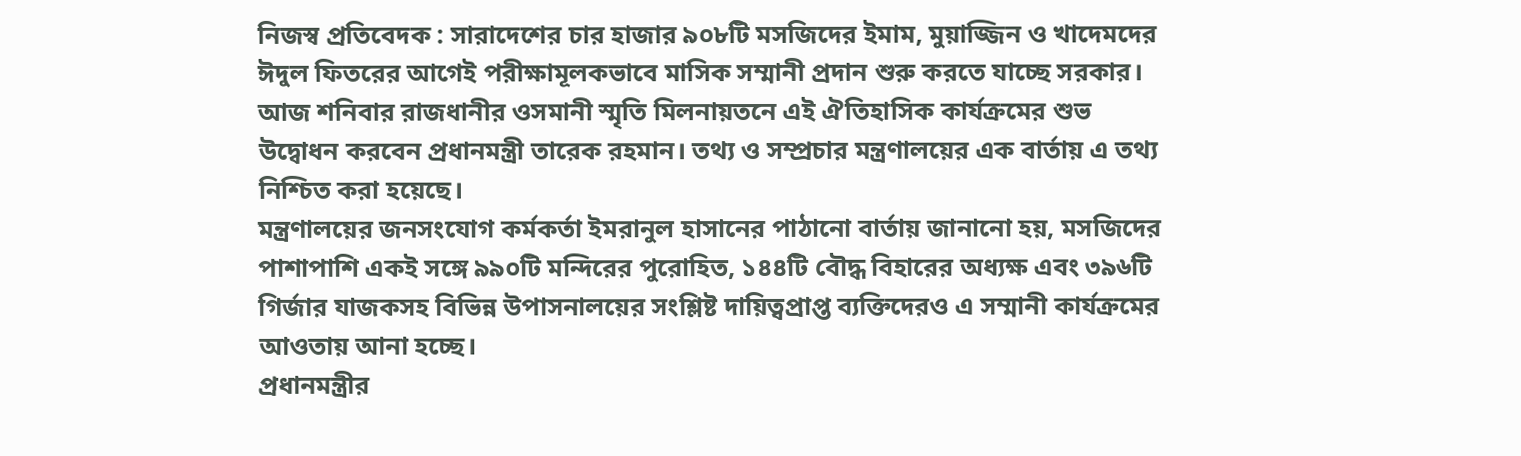নিজস্ব প্রতিবেদক : সারাদেশের চার হাজার ৯০৮টি মসজিদের ইমাম, মুয়াজ্জিন ও খাদেমদের ঈদুল ফিতরের আগেই পরীক্ষামূলকভাবে মাসিক সম্মানী প্রদান শুরু করতে যাচ্ছে সরকার। আজ শনিবার রাজধানীর ওসমানী স্মৃতি মিলনায়তনে এই ঐতিহাসিক কার্যক্রমের শুভ উদ্বোধন করবেন প্রধানমন্ত্রী তারেক রহমান। তথ্য ও সম্প্রচার মন্ত্রণালয়ের এক বার্তায় এ তথ্য নিশ্চিত করা হয়েছে।
মন্ত্রণালয়ের জনসংযোগ কর্মকর্তা ইমরানুল হাসানের পাঠানো বার্তায় জানানো হয়, মসজিদের পাশাপাশি একই সঙ্গে ৯৯০টি মন্দিরের পুরোহিত, ১৪৪টি বৌদ্ধ বিহারের অধ্যক্ষ এবং ৩৯৬টি গির্জার যাজকসহ বিভিন্ন উপাসনালয়ের সংশ্লিষ্ট দায়িত্বপ্রাপ্ত ব্যক্তিদেরও এ সম্মানী কার্যক্রমের আওতায় আনা হচ্ছে।
প্রধানমন্ত্রীর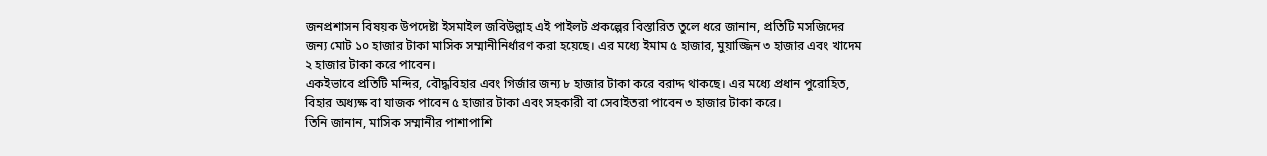জনপ্রশাসন বিষয়ক উপদেষ্টা ইসমাইল জবিউল্লাহ এই পাইলট প্রকল্পের বিস্তারিত তুলে ধরে জানান, প্রতিটি মসজিদের জন্য মোট ১০ হাজার টাকা মাসিক সম্মানীনির্ধারণ করা হয়েছে। এর মধ্যে ইমাম ৫ হাজার, মুয়াজ্জিন ৩ হাজার এবং খাদেম ২ হাজার টাকা করে পাবেন।
একইভাবে প্রতিটি মন্দির, বৌদ্ধবিহার এবং গির্জার জন্য ৮ হাজার টাকা করে বরাদ্দ থাকছে। এর মধ্যে প্রধান পুরোহিত, বিহার অধ্যক্ষ বা যাজক পাবেন ৫ হাজার টাকা এবং সহকারী বা সেবাইতরা পাবেন ৩ হাজার টাকা করে।
তিনি জানান, মাসিক সম্মানীর পাশাপাশি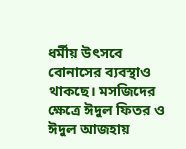ধর্মীয় উৎসবে বোনাসের ব্যবস্থাও থাকছে। মসজিদের ক্ষেত্রে ঈদুল ফিতর ও ঈদুল আজহায়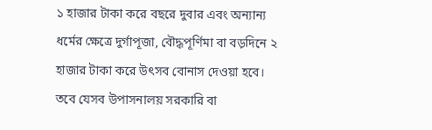১ হাজার টাকা করে বছরে দুবার এবং অন্যান্য ধর্মের ক্ষেত্রে দুর্গাপূজা, বৌদ্ধপূর্ণিমা বা বড়দিনে ২ হাজার টাকা করে উৎসব বোনাস দেওয়া হবে। তবে যেসব উপাসনালয় সরকারি বা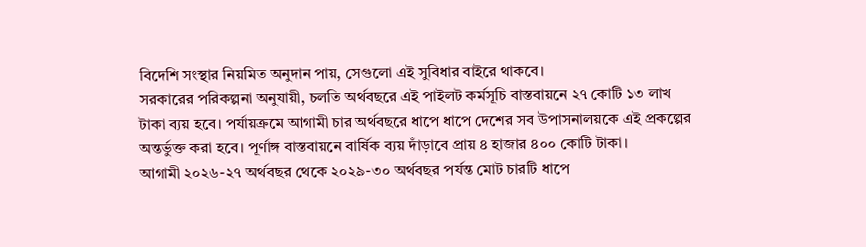বিদেশি সংস্থার নিয়মিত অনুদান পায়, সেগুলো এই সুবিধার বাইরে থাকবে।
সরকারের পরিকল্পনা অনুযায়ী, চলতি অর্থবছরে এই পাইলট কর্মসূচি বাস্তবায়নে ২৭ কোটি ১৩ লাখ টাকা ব্যয় হবে। পর্যায়ক্রমে আগামী চার অর্থবছরে ধাপে ধাপে দেশের সব উপাসনালয়কে এই প্রকল্পের অন্তর্ভুক্ত করা হবে। পূর্ণাঙ্গ বাস্তবায়নে বার্ষিক ব্যয় দাঁড়াবে প্রায় ৪ হাজার ৪০০ কোটি টাকা।
আগামী ২০২৬-২৭ অর্থবছর থেকে ২০২৯-৩০ অর্থবছর পর্যন্ত মোট চারটি ধাপে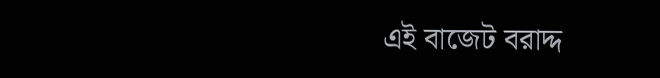এই বাজেট বরাদ্দ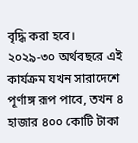বৃদ্ধি করা হবে।
২০২৯-৩০ অর্থবছরে এই কার্যক্রম যখন সারাদেশে পূর্ণাঙ্গ রূপ পাবে, তখন ৪ হাজার ৪০০ কোটি টাকা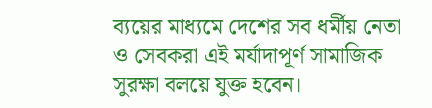ব্যয়ের মাধ্যমে দেশের সব ধর্মীয় নেতা ও সেবকরা এই মর্যাদাপূর্ণ সামাজিক সুরক্ষা বলয়ে যুক্ত হবেন।